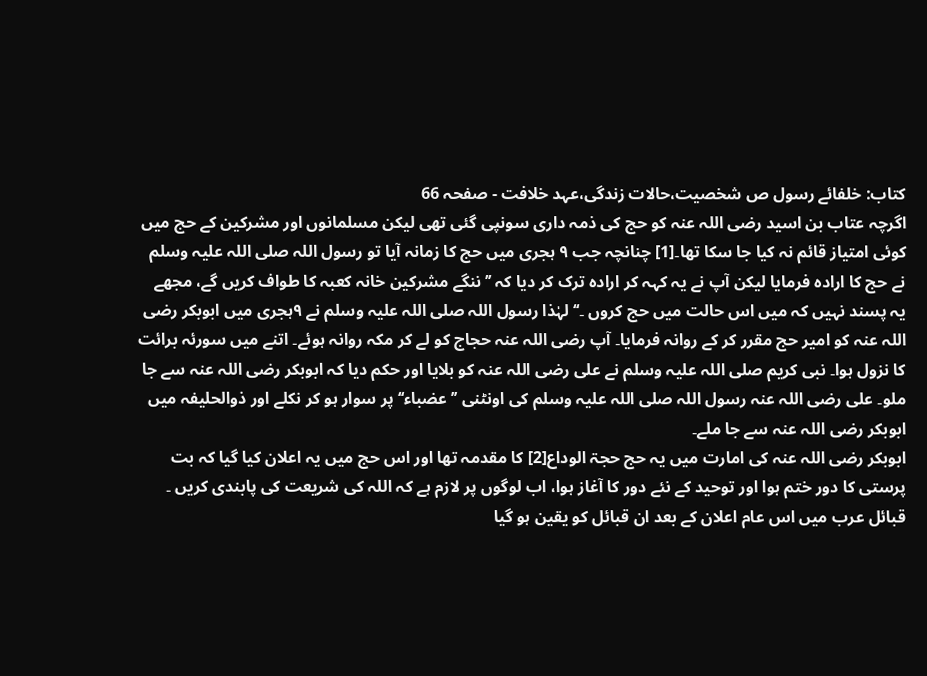کتاب: خلفائے رسول ص شخصیت،حالات زندگی،عہد خلافت - صفحہ 66
اگرچہ عتاب بن اسید رضی اللہ عنہ کو حج کی ذمہ داری سونپی گئی تھی لیکن مسلمانوں اور مشرکین کے حج میں کوئی امتیاز قائم نہ کیا جا سکا تھا۔[1] چنانچہ جب ۹ ہجری میں حج کا زمانہ آیا تو رسول اللہ صلی اللہ علیہ وسلم نے حج کا ارادہ فرمایا لیکن آپ نے یہ کہہ کر ارادہ ترک کر دیا کہ ’’ننگے مشرکین خانہ کعبہ کا طواف کریں گے، مجھے یہ پسند نہیں کہ میں اس حالت میں حج کروں ۔‘‘ لہٰذا رسول اللہ صلی اللہ علیہ وسلم نے ۹ہجری میں ابوبکر رضی اللہ عنہ کو امیر حج مقرر کر کے روانہ فرمایا۔ آپ رضی اللہ عنہ حجاج کو لے کر مکہ روانہ ہوئے۔ اتنے میں سورئہ برائت کا نزول ہوا۔ نبی کریم صلی اللہ علیہ وسلم نے علی رضی اللہ عنہ کو بلایا اور حکم دیا کہ ابوبکر رضی اللہ عنہ سے جا ملو۔ علی رضی اللہ عنہ رسول اللہ صلی اللہ علیہ وسلم کی اونٹنی ’’عضباء‘‘ پر سوار ہو کر نکلے اور ذوالحلیفہ میں ابوبکر رضی اللہ عنہ سے جا ملے۔
ابوبکر رضی اللہ عنہ کی امارت میں یہ حج حجۃ الوداع[2] کا مقدمہ تھا اور اس حج میں یہ اعلان کیا گیا کہ بت پرستی کا دور ختم ہوا اور توحید کے نئے دور کا آغاز ہوا، اب لوگوں پر لازم ہے کہ اللہ کی شریعت کی پابندی کریں ۔ قبائل عرب میں اس عام اعلان کے بعد ان قبائل کو یقین ہو گیا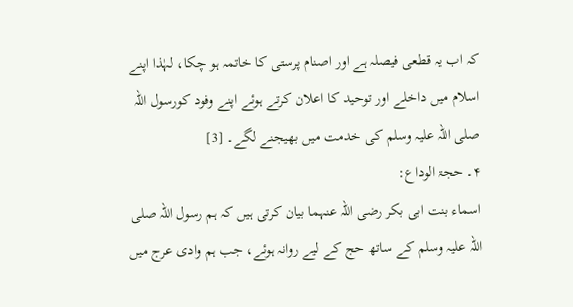کہ اب یہ قطعی فیصلہ ہے اور اصنام پرستی کا خاتمہ ہو چکا، لہٰذا اپنے اسلام میں داخلے اور توحید کا اعلان کرتے ہوئے اپنے وفود کورسول اللہ صلی اللہ علیہ وسلم کی خدمت میں بھیجنے لگے۔ [3]
۴۔ حجۃ الوداع:
اسماء بنت ابی بکر رضی اللہ عنہما بیان کرتی ہیں کہ ہم رسول اللہ صلی اللہ علیہ وسلم کے ساتھ حج کے لیے روانہ ہوئے، جب ہم وادی عرج میں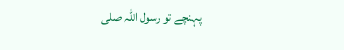پہنچے تو رسول اللہ صلی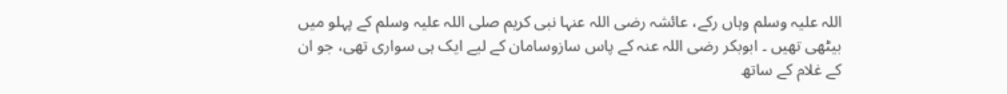اللہ علیہ وسلم وہاں رکے، عائشہ رضی اللہ عنہا نبی کریم صلی اللہ علیہ وسلم کے پہلو میں بیٹھی تھیں ۔ ابوبکر رضی اللہ عنہ کے پاس سازوسامان کے لیے ایک ہی سواری تھی، جو ان کے غلام کے ساتھ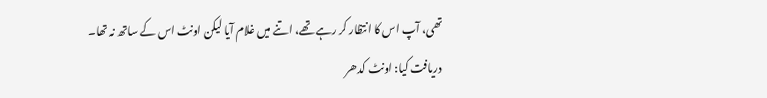تھی، آپ اس کا انتظار کر رہے تھے، اتنے میں غلام آیا لیکن اونٹ اس کے ساتھ نہ تھا۔
دریافت کیا: اونٹ کدھر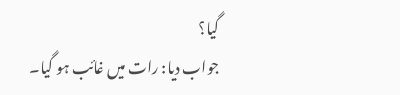گیا؟
جواب دیا: رات میں غائب ہو گیا۔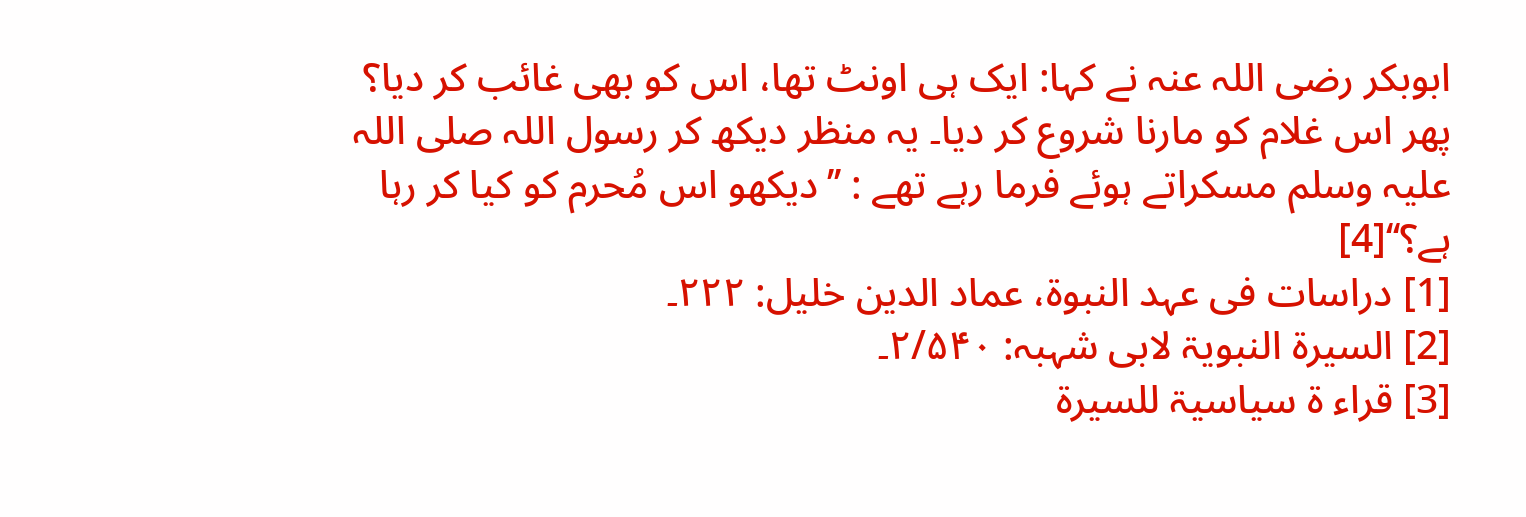ابوبکر رضی اللہ عنہ نے کہا: ایک ہی اونٹ تھا، اس کو بھی غائب کر دیا؟
پھر اس غلام کو مارنا شروع کر دیا۔ یہ منظر دیکھ کر رسول اللہ صلی اللہ علیہ وسلم مسکراتے ہوئے فرما رہے تھے : ’’دیکھو اس مُحرم کو کیا کر رہا ہے؟‘‘[4]
[1] دراسات فی عہد النبوۃ، عماد الدین خلیل: ۲۲۲۔
[2] السیرۃ النبویۃ لابی شہبہ: ۲/۵۴۰۔
[3] قراء ۃ سیاسیۃ للسیرۃ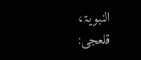النبویۃ، قلعجی: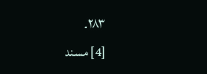۲۸۳۔
[4] مسند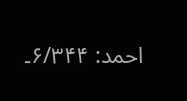احمد: ۶/۳۴۴۔